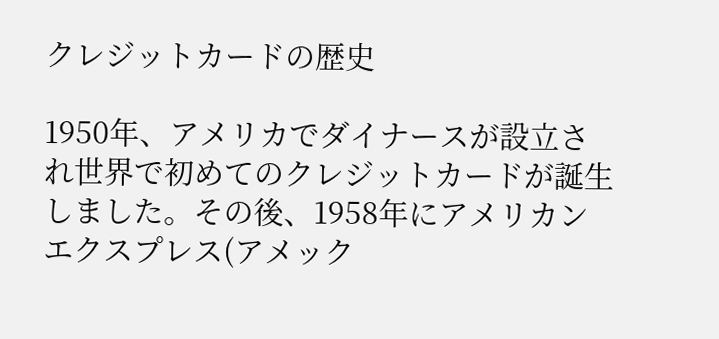クレジットカードの歴史

1950年、アメリカでダイナースが設立され世界で初めてのクレジットカードが誕生しました。その後、1958年にアメリカンエクスプレス(アメック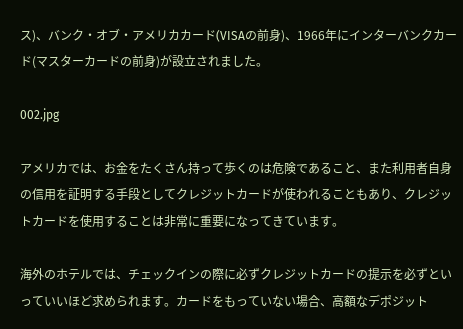ス)、バンク・オブ・アメリカカード(VISAの前身)、1966年にインターバンクカード(マスターカードの前身)が設立されました。

002.jpg

アメリカでは、お金をたくさん持って歩くのは危険であること、また利用者自身の信用を証明する手段としてクレジットカードが使われることもあり、クレジットカードを使用することは非常に重要になってきています。

海外のホテルでは、チェックインの際に必ずクレジットカードの提示を必ずといっていいほど求められます。カードをもっていない場合、高額なデポジット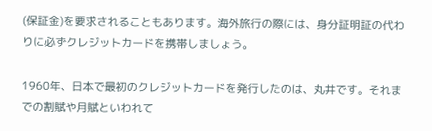(保証金)を要求されることもあります。海外旅行の際には、身分証明証の代わりに必ずクレジットカードを携帯しましょう。

1960年、日本で最初のクレジットカードを発行したのは、丸井です。それまでの割賦や月賦といわれて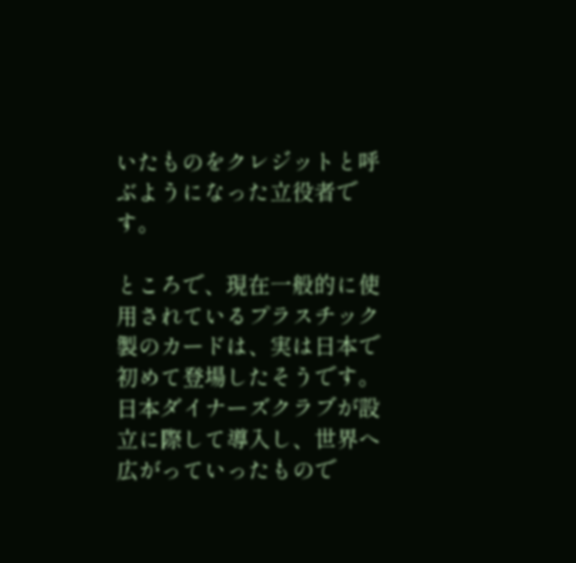いたものをクレジットと呼ぶようになった立役者です。

ところで、現在一般的に使用されているプラスチック製のカードは、実は日本で初めて登場したそうです。日本ダイナーズクラブが設立に際して導入し、世界へ広がっていったもので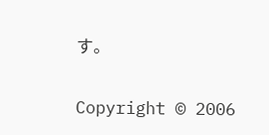す。

Copyright © 2006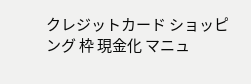クレジットカード ショッピング 枠 現金化 マニュ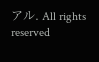アル. All rights reserved